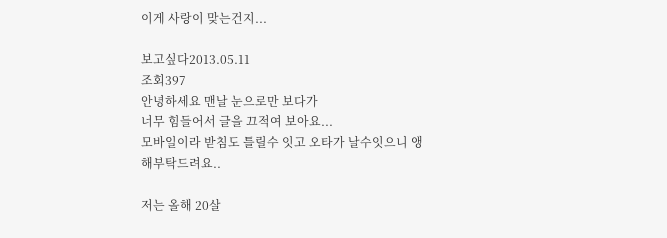이게 사랑이 맞는건지...

보고싶다2013.05.11
조회397
안녕하세요 맨날 눈으로만 보다가
너무 힘들어서 글을 끄적여 보아요...
모바일이라 받침도 틀릴수 잇고 오타가 날수잇으니 앵해부탁드려요..

저는 올해 20살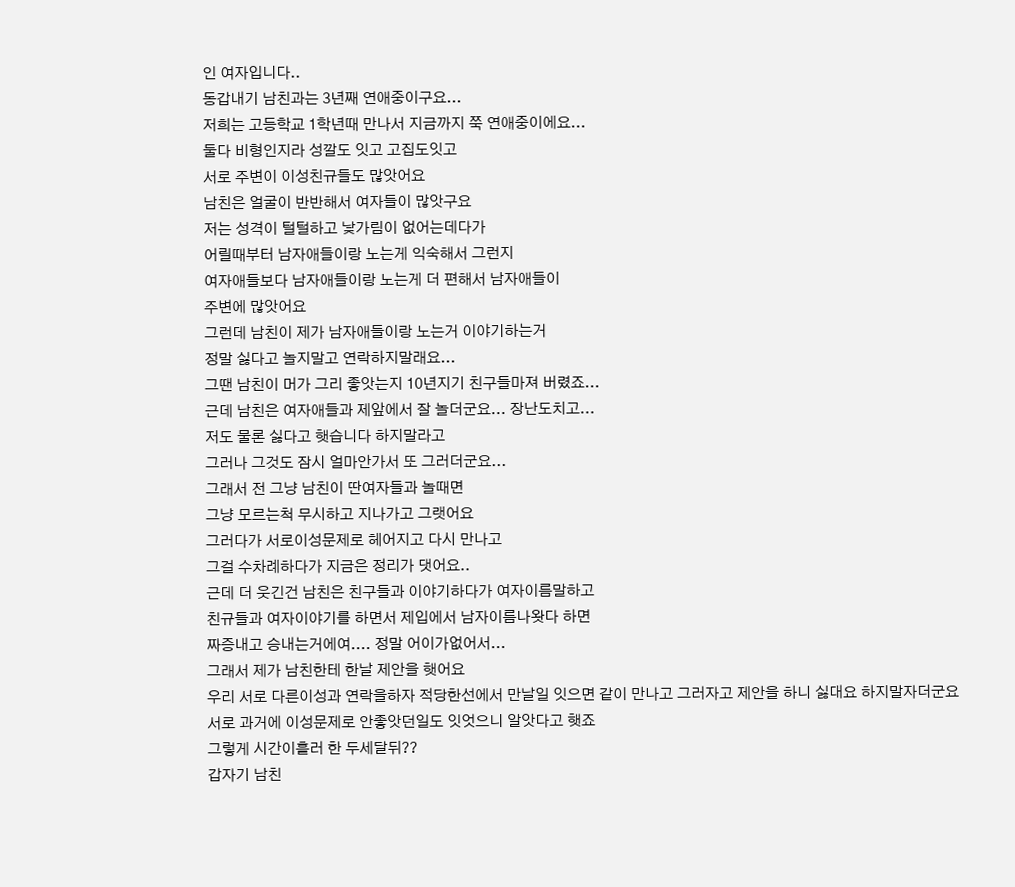인 여자입니다..
동갑내기 남친과는 3년째 연애중이구요...
저희는 고등학교 1학년때 만나서 지금까지 쭉 연애중이에요...
둘다 비형인지라 성깔도 잇고 고집도잇고
서로 주변이 이성친규들도 많앗어요
남친은 얼굴이 반반해서 여자들이 많앗구요
저는 성격이 털털하고 낯가림이 없어는데다가
어릴때부터 남자애들이랑 노는게 익숙해서 그런지
여자애들보다 남자애들이랑 노는게 더 편해서 남자애들이
주변에 많앗어요
그런데 남친이 제가 남자애들이랑 노는거 이야기하는거
정말 싫다고 놀지말고 연락하지말래요...
그땐 남친이 머가 그리 좋앗는지 10년지기 친구들마져 버렸죠...
근데 남친은 여자애들과 제앞에서 잘 놀더군요... 장난도치고...
저도 물론 싫다고 햇습니다 하지말라고
그러나 그것도 잠시 얼마안가서 또 그러더군요...
그래서 전 그냥 남친이 딴여자들과 놀때면
그냥 모르는척 무시하고 지나가고 그랫어요
그러다가 서로이성문제로 헤어지고 다시 만나고
그걸 수차례하다가 지금은 정리가 댓어요..
근데 더 웃긴건 남친은 친구들과 이야기하다가 여자이름말하고
친규들과 여자이야기를 하면서 제입에서 남자이름나왓다 하면
짜증내고 승내는거에여.... 정말 어이가없어서...
그래서 제가 남친한테 한날 제안을 햇어요
우리 서로 다른이성과 연락을하자 적당한선에서 만날일 잇으면 같이 만나고 그러자고 제안을 하니 싫대요 하지말자더군요
서로 과거에 이성문제로 안좋앗던일도 잇엇으니 알앗다고 햇죠
그렇게 시간이흘러 한 두세달뒤??
갑자기 남친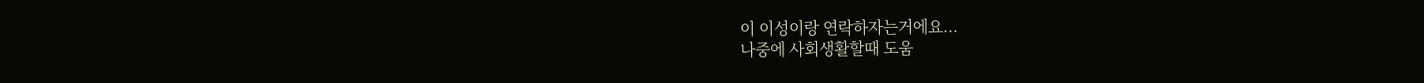이 이성이랑 연락하자는거에요...
나중에 사회생활할때 도움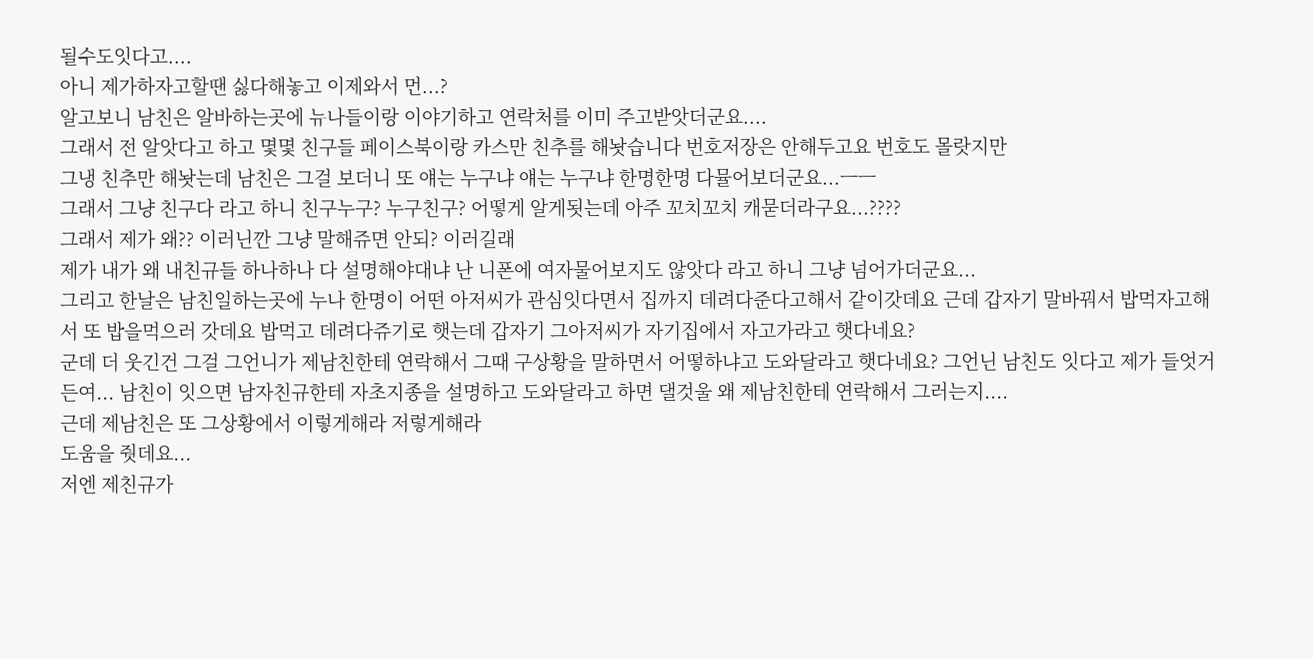될수도잇다고....
아니 제가하자고할땐 싫다해놓고 이제와서 먼...?
알고보니 남친은 알바하는곳에 뉴나들이랑 이야기하고 연락처를 이미 주고받앗더군요....
그래서 전 알앗다고 하고 몇몇 친구들 페이스북이랑 카스만 친추를 해놧습니다 번호저장은 안해두고요 번호도 몰랏지만
그냉 친추만 해놧는데 남친은 그걸 보더니 또 얘는 누구냐 얘는 누구냐 한명한명 다뮬어보더군요...ㅡㅡ
그래서 그냥 친구다 라고 하니 친구누구? 누구친구? 어떻게 알게됫는데 아주 꼬치꼬치 캐묻더라구요...????
그래서 제가 왜?? 이러닌깐 그냥 말해쥬면 안되? 이러길래
제가 내가 왜 내친규들 하나하나 다 설명해야대냐 난 니폰에 여자물어보지도 않앗다 라고 하니 그냥 넘어가더군요...
그리고 한날은 남친일하는곳에 누나 한명이 어떤 아저씨가 관심잇다면서 집까지 데려다준다고해서 같이갓데요 근데 갑자기 말바꿔서 밥먹자고해서 또 밥을먹으러 갓데요 밥먹고 데려다쥬기로 햇는데 갑자기 그아저씨가 자기집에서 자고가라고 햇다네요?
군데 더 웃긴건 그걸 그언니가 제남친한테 연락해서 그때 구상황을 말하면서 어떻하냐고 도와달라고 햇다네요? 그언닌 남친도 잇다고 제가 들엇거든여... 남친이 잇으면 남자친규한테 자초지종을 설명하고 도와달라고 하면 댈것울 왜 제남친한테 연락해서 그러는지....
근데 제남친은 또 그상황에서 이렇게해라 저렇게해라
도움을 줫데요...
저엔 제친규가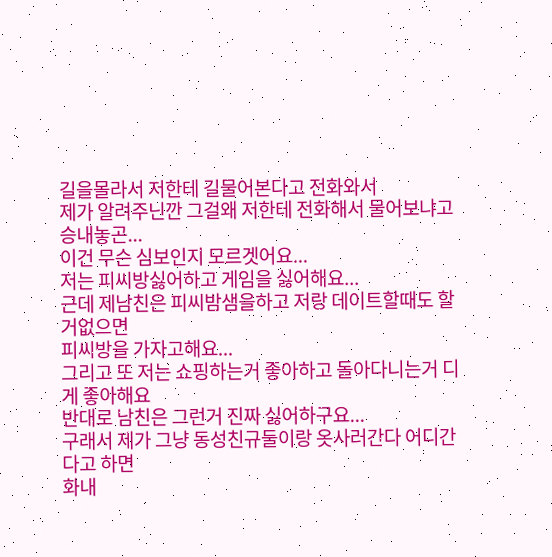길을몰라서 저한테 길물어본다고 전화와서
제가 알려주닌깐 그걸왜 저한테 전화해서 물어보냐고 승내놓곤...
이건 무슨 심보인지 모르겟어요...
저는 피씨방싫어하고 게임을 싫어해요...
근데 제남친은 피씨밤샘을하고 저랑 데이트할때도 할거없으면
피씨방을 가자고해요...
그리고 또 저는 쇼핑하는거 좋아하고 돌아다니는거 디게 좋아해요
반대로 남친은 그런거 진짜 싫어하구요...
구래서 제가 그냥 동성친규둘이랑 옷사러간다 어디간다고 하면
화내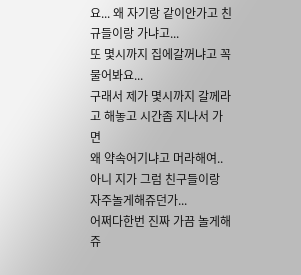요... 왜 자기랑 같이안가고 친규들이랑 가냐고...
또 몇시까지 집에갈꺼냐고 꼭 물어봐요...
구래서 제가 몇시까지 갈께라고 해놓고 시간좀 지나서 가면
왜 약속어기냐고 머라해여..
아니 지가 그럼 친구들이랑 자주놀게해쥬던가...
어쩌다한번 진짜 가끔 놀게해쥬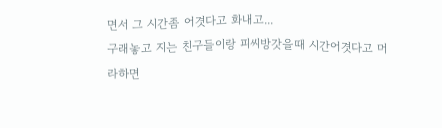면서 그 시간좀 어겻다고 화내고...
구래놓고 지는 친구들이랑 피씨방갓을때 시간어겻다고 머라하면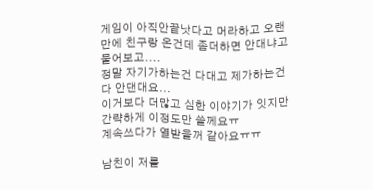게임이 아직안끝낫다고 머라하고 오랜만에 친구랑 온건데 좀더하면 안대냐고 물어보고....
정말 자기가하는건 다대고 제가하는건 다 안댄대요...
이거보다 더많고 심한 이야기가 잇지만 간략하게 이정도만 쓸께요ㅠ
계속쓰다가 열받을꺼 같아요ㅠㅠ

남친이 저를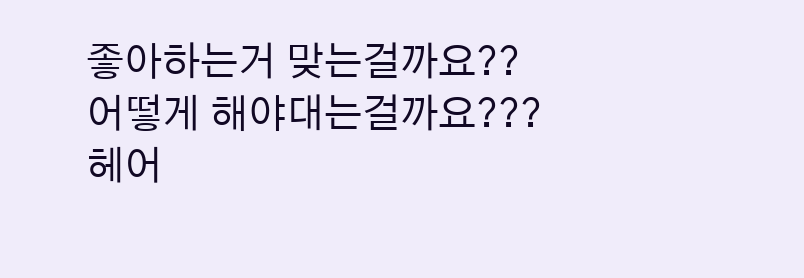좋아하는거 맞는걸까요??
어떻게 해야대는걸까요???
헤어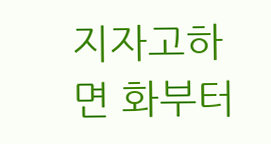지자고하면 화부터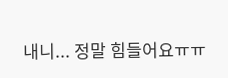내니... 정말 힘들어요ㅠㅠ